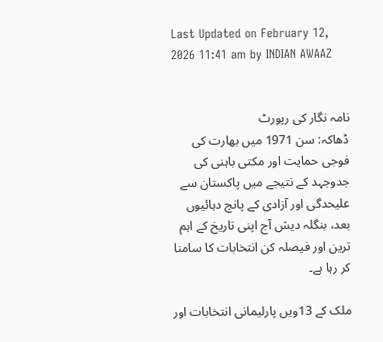Last Updated on February 12, 2026 11:41 am by INDIAN AWAAZ


نامہ نگار کی رپورٹ
ڈھاکہ: سن 1971 میں بھارت کی فوجی حمایت اور مکتی باہنی کی جدوجہد کے نتیجے میں پاکستان سے علیحدگی اور آزادی کے پانچ دہائیوں بعد، بنگلہ دیش آج اپنی تاریخ کے اہم ترین اور فیصلہ کن انتخابات کا سامنا کر رہا ہے۔

ملک کے 13ویں پارلیمانی انتخابات اور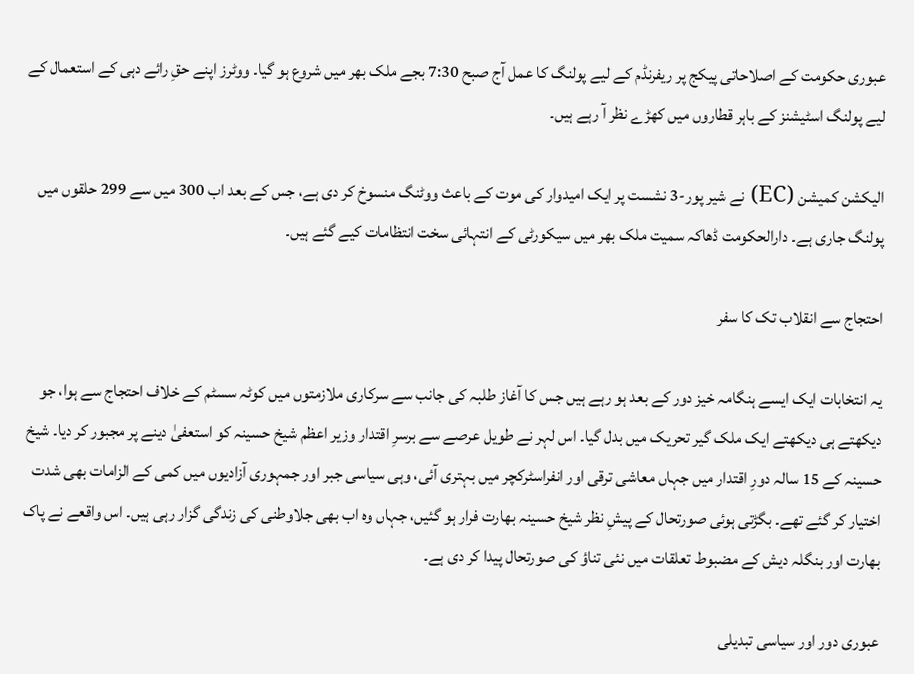عبوری حکومت کے اصلاحاتی پیکج پر ریفرنڈم کے لیے پولنگ کا عمل آج صبح 7:30 بجے ملک بھر میں شروع ہو گیا۔ ووٹرز اپنے حقِ رائے دہی کے استعمال کے لیے پولنگ اسٹیشنز کے باہر قطاروں میں کھڑے نظر آ رہے ہیں۔

الیکشن کمیشن (EC) نے شیر پور-3 نشست پر ایک امیدوار کی موت کے باعث ووٹنگ منسوخ کر دی ہے، جس کے بعد اب 300 میں سے 299 حلقوں میں پولنگ جاری ہے۔ دارالحکومت ڈھاکہ سمیت ملک بھر میں سیکورٹی کے انتہائی سخت انتظامات کیے گئے ہیں۔

احتجاج سے انقلاب تک کا سفر

یہ انتخابات ایک ایسے ہنگامہ خیز دور کے بعد ہو رہے ہیں جس کا آغاز طلبہ کی جانب سے سرکاری ملازمتوں میں کوٹہ سسٹم کے خلاف احتجاج سے ہوا، جو دیکھتے ہی دیکھتے ایک ملک گیر تحریک میں بدل گیا۔ اس لہر نے طویل عرصے سے برسرِ اقتدار وزیر اعظم شیخ حسینہ کو استعفیٰ دینے پر مجبور کر دیا۔ شیخ حسینہ کے 15 سالہ دورِ اقتدار میں جہاں معاشی ترقی اور انفراسٹرکچر میں بہتری آئی، وہی سیاسی جبر اور جمہوری آزادیوں میں کمی کے الزامات بھی شدت اختیار کر گئے تھے۔ بگڑتی ہوئی صورتحال کے پیشِ نظر شیخ حسینہ بھارت فرار ہو گئیں، جہاں وہ اب بھی جلاوطنی کی زندگی گزار رہی ہیں۔ اس واقعے نے پاک بھارت اور بنگلہ دیش کے مضبوط تعلقات میں نئی تناؤ کی صورتحال پیدا کر دی ہے۔

عبوری دور اور سیاسی تبدیلی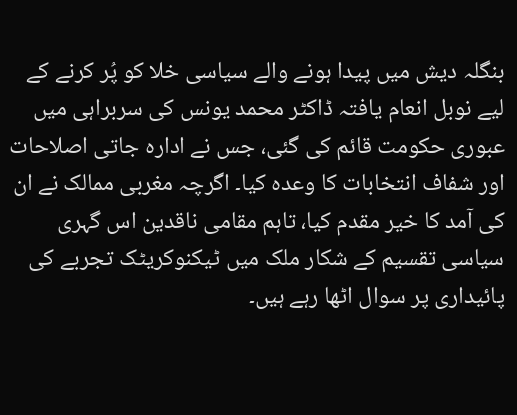بنگلہ دیش میں پیدا ہونے والے سیاسی خلا کو پُر کرنے کے لیے نوبل انعام یافتہ ڈاکٹر محمد یونس کی سربراہی میں عبوری حکومت قائم کی گئی، جس نے ادارہ جاتی اصلاحات اور شفاف انتخابات کا وعدہ کیا۔ اگرچہ مغربی ممالک نے ان کی آمد کا خیر مقدم کیا، تاہم مقامی ناقدین اس گہری سیاسی تقسیم کے شکار ملک میں ٹیکنوکریٹک تجربے کی پائیداری پر سوال اٹھا رہے ہیں۔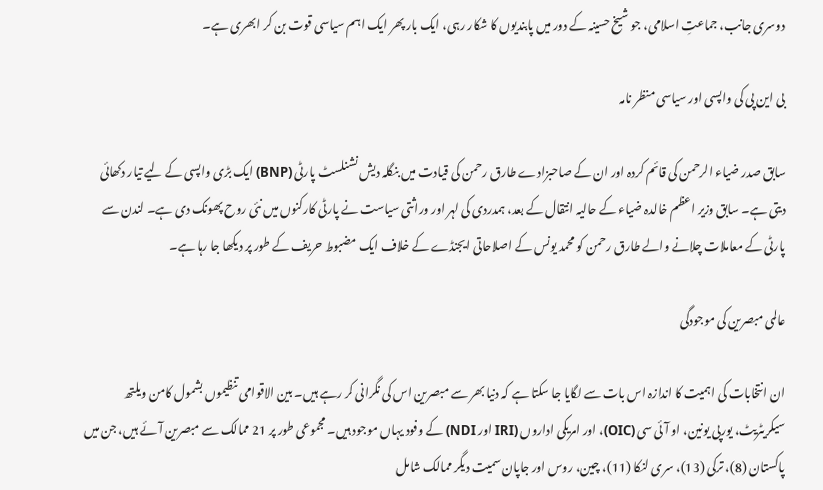دوسری جانب، جماعتِ اسلامی، جو شیخ حسینہ کے دور میں پابندیوں کا شکار رہی، ایک بار پھر ایک اہم سیاسی قوت بن کر ابھری ہے۔

بی این پی کی واپسی اور سیاسی منظر نامہ

سابق صدر ضیاء الرحمن کی قائم کردہ اور ان کے صاحبزادے طارق رحمن کی قیادت میں بنگلہ دیش نشنلسٹ پارٹی (BNP) ایک بڑی واپسی کے لیے تیار دکھائی دیتی ہے۔ سابق وزیر اعظم خالدہ ضیاء کے حالیہ انتقال کے بعد، ہمدردی کی لہر اور وراثتی سیاست نے پارٹی کارکنوں میں نئی روح پھونک دی ہے۔ لندن سے پارٹی کے معاملات چلانے والے طارق رحمن کو محمد یونس کے اصلاحاتی ایجنڈے کے خلاف ایک مضبوط حریف کے طور پر دیکھا جا رہا ہے۔

عالمی مبصرین کی موجودگی

ان انتخابات کی اہمیت کا اندازہ اس بات سے لگایا جا سکتا ہے کہ دنیا بھر سے مبصرین اس کی نگرانی کر رہے ہیں۔ بین الاقوامی تنظیموں بشمول کامن ویلتھ سیکریٹریٹ، یورپی یونین، او آئی سی (OIC)، اور امریکی اداروں (IRI اور NDI) کے وفود یہاں موجود ہیں۔ مجموعی طور پر 21 ممالک سے مبصرین آئے ہیں، جن میں پاکستان (8)، ترکی (13)، سری لنکا (11)، چین، روس اور جاپان سمیت دیگر ممالک شامل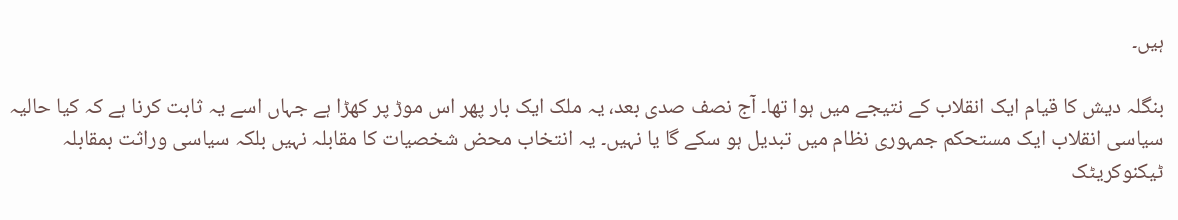ہیں۔

بنگلہ دیش کا قیام ایک انقلاب کے نتیجے میں ہوا تھا۔ آج نصف صدی بعد، یہ ملک ایک بار پھر اس موڑ پر کھڑا ہے جہاں اسے یہ ثابت کرنا ہے کہ کیا حالیہ سیاسی انقلاب ایک مستحکم جمہوری نظام میں تبدیل ہو سکے گا یا نہیں۔ یہ انتخاب محض شخصیات کا مقابلہ نہیں بلکہ سیاسی وراثت بمقابلہ ٹیکنوکریٹک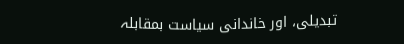تبدیلی، اور خاندانی سیاست بمقابلہ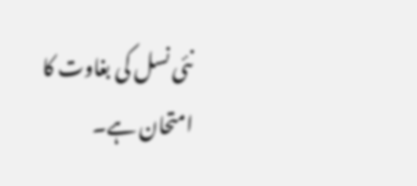نئی نسل کی بغاوت کا امتحان ہے۔